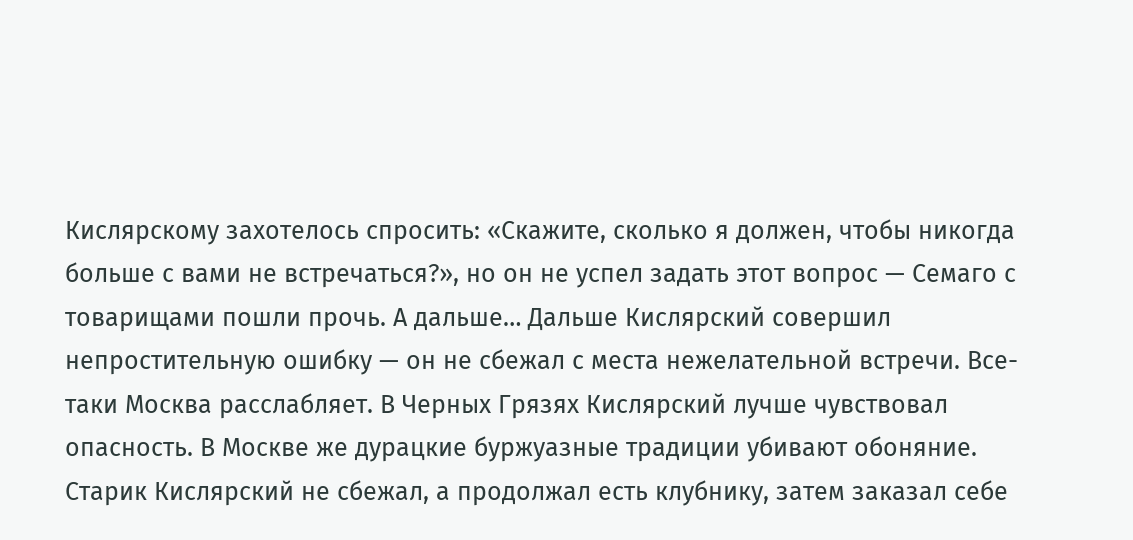Кислярскому захотелось спросить: «Скажите, сколько я должен, чтобы никогда больше с вами не встречаться?», но он не успел задать этот вопрос — Семаго с товарищами пошли прочь. А дальше… Дальше Кислярский совершил непростительную ошибку — он не сбежал с места нежелательной встречи. Все-таки Москва расслабляет. В Черных Грязях Кислярский лучше чувствовал опасность. В Москве же дурацкие буржуазные традиции убивают обоняние. Старик Кислярский не сбежал, а продолжал есть клубнику, затем заказал себе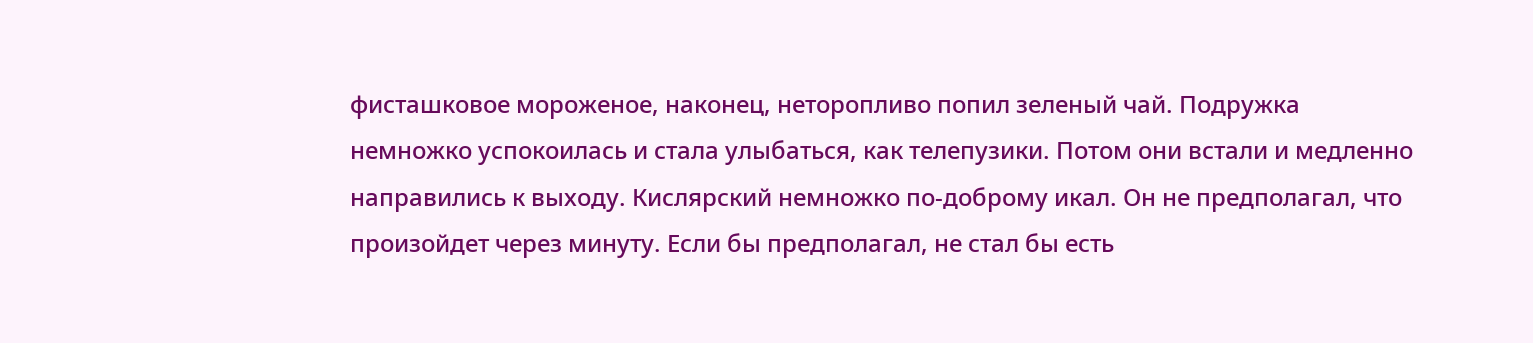фисташковое мороженое, наконец, неторопливо попил зеленый чай. Подружка немножко успокоилась и стала улыбаться, как телепузики. Потом они встали и медленно направились к выходу. Кислярский немножко по-доброму икал. Он не предполагал, что произойдет через минуту. Если бы предполагал, не стал бы есть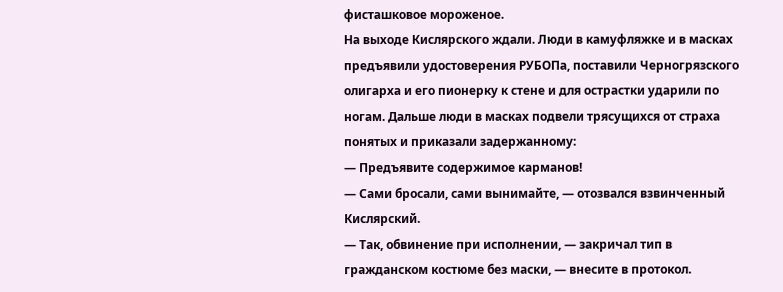фисташковое мороженое.
На выходе Кислярского ждали. Люди в камуфляжке и в масках предъявили удостоверения РУБОПа, поставили Черногрязского олигарха и его пионерку к стене и для острастки ударили по ногам. Дальше люди в масках подвели трясущихся от страха понятых и приказали задержанному:
— Предъявите содержимое карманов!
— Сами бросали, сами вынимайте, — отозвался взвинченный Кислярский.
— Так, обвинение при исполнении, — закричал тип в гражданском костюме без маски, — внесите в протокол.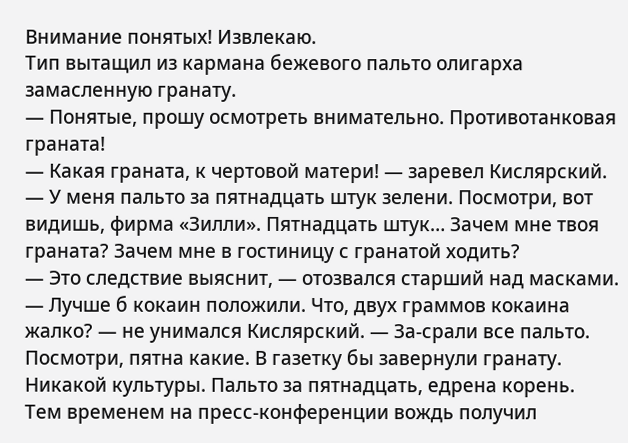Внимание понятых! Извлекаю.
Тип вытащил из кармана бежевого пальто олигарха замасленную гранату.
— Понятые, прошу осмотреть внимательно. Противотанковая граната!
— Какая граната, к чертовой матери! — заревел Кислярский. — У меня пальто за пятнадцать штук зелени. Посмотри, вот видишь, фирма «Зилли». Пятнадцать штук… Зачем мне твоя граната? Зачем мне в гостиницу с гранатой ходить?
— Это следствие выяснит, — отозвался старший над масками.
— Лучше б кокаин положили. Что, двух граммов кокаина жалко? — не унимался Кислярский. — За-срали все пальто. Посмотри, пятна какие. В газетку бы завернули гранату. Никакой культуры. Пальто за пятнадцать, едрена корень.
Тем временем на пресс-конференции вождь получил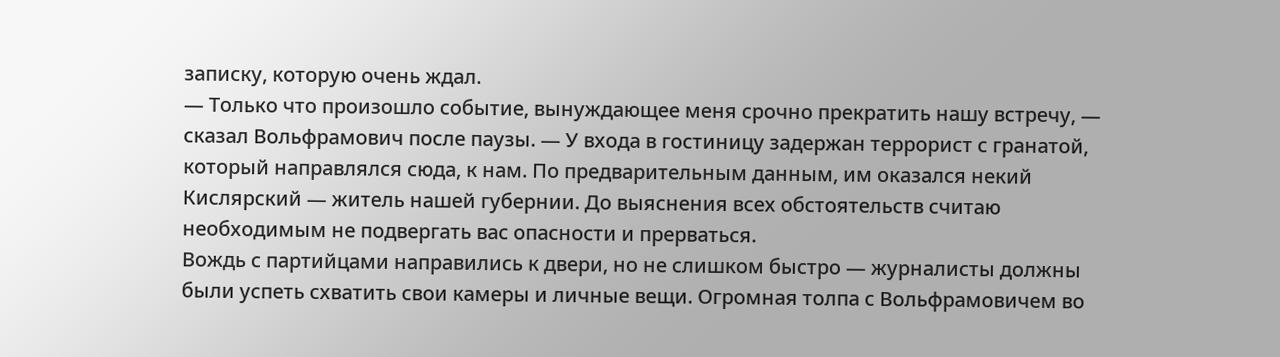записку, которую очень ждал.
— Только что произошло событие, вынуждающее меня срочно прекратить нашу встречу, — сказал Вольфрамович после паузы. — У входа в гостиницу задержан террорист с гранатой, который направлялся сюда, к нам. По предварительным данным, им оказался некий Кислярский — житель нашей губернии. До выяснения всех обстоятельств считаю необходимым не подвергать вас опасности и прерваться.
Вождь с партийцами направились к двери, но не слишком быстро — журналисты должны были успеть схватить свои камеры и личные вещи. Огромная толпа с Вольфрамовичем во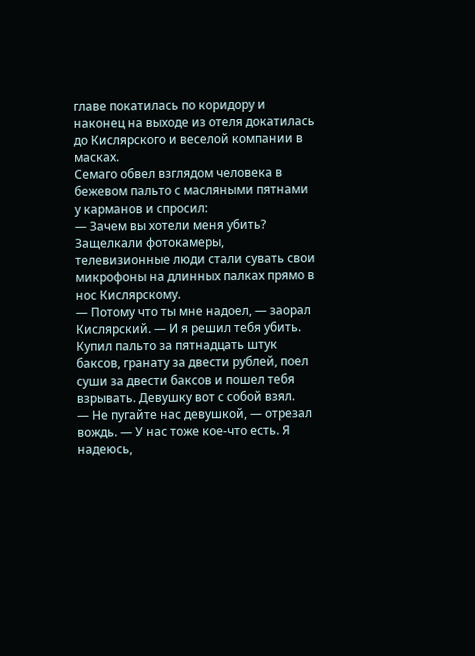главе покатилась по коридору и наконец на выходе из отеля докатилась до Кислярского и веселой компании в масках.
Семаго обвел взглядом человека в бежевом пальто с масляными пятнами у карманов и спросил:
— Зачем вы хотели меня убить?
Защелкали фотокамеры, телевизионные люди стали сувать свои микрофоны на длинных палках прямо в нос Кислярскому.
— Потому что ты мне надоел, — заорал Кислярский. — И я решил тебя убить. Купил пальто за пятнадцать штук баксов, гранату за двести рублей, поел суши за двести баксов и пошел тебя взрывать. Девушку вот с собой взял.
— Не пугайте нас девушкой, — отрезал вождь. — У нас тоже кое-что есть. Я надеюсь,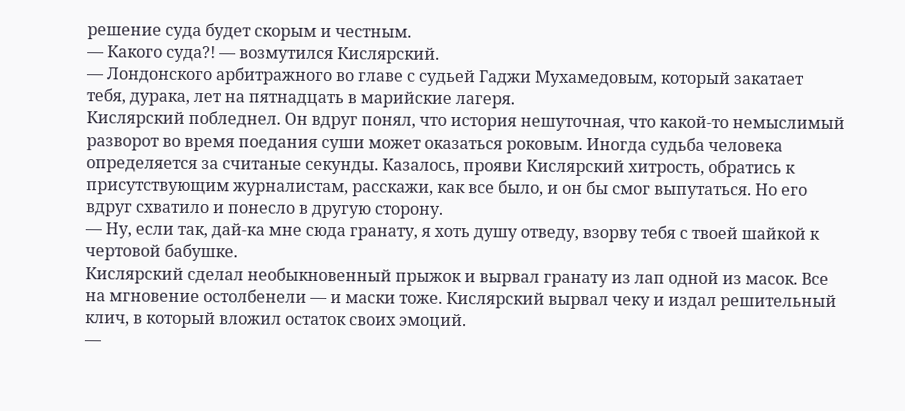решение суда будет скорым и честным.
— Какого суда?! — возмутился Кислярский.
— Лондонского арбитражного во главе с судьей Гаджи Мухамедовым, который закатает тебя, дурака, лет на пятнадцать в марийские лагеря.
Кислярский побледнел. Он вдруг понял, что история нешуточная, что какой-то немыслимый разворот во время поедания суши может оказаться роковым. Иногда судьба человека определяется за считаные секунды. Казалось, прояви Кислярский хитрость, обратись к присутствующим журналистам, расскажи, как все было, и он бы смог выпутаться. Но его вдруг схватило и понесло в другую сторону.
— Ну, если так, дай-ка мне сюда гранату, я хоть душу отведу, взорву тебя с твоей шайкой к чертовой бабушке.
Кислярский сделал необыкновенный прыжок и вырвал гранату из лап одной из масок. Все на мгновение остолбенели — и маски тоже. Кислярский вырвал чеку и издал решительный клич, в который вложил остаток своих эмоций.
—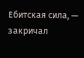Ебитская сила, — закричал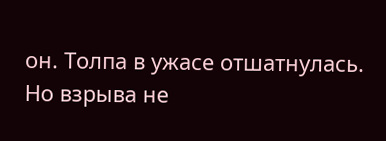он. Толпа в ужасе отшатнулась. Но взрыва не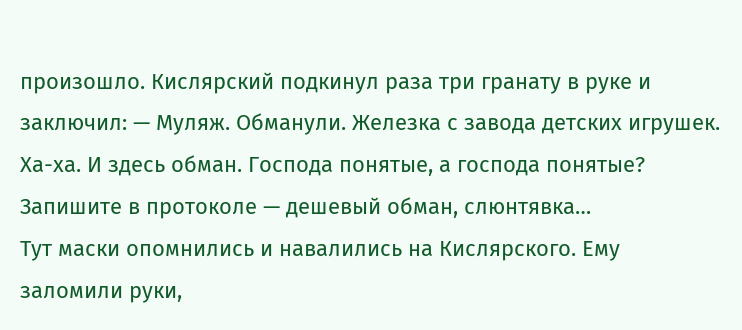произошло. Кислярский подкинул раза три гранату в руке и заключил: — Муляж. Обманули. Железка с завода детских игрушек. Ха-ха. И здесь обман. Господа понятые, а господа понятые? Запишите в протоколе — дешевый обман, слюнтявка…
Тут маски опомнились и навалились на Кислярского. Ему заломили руки,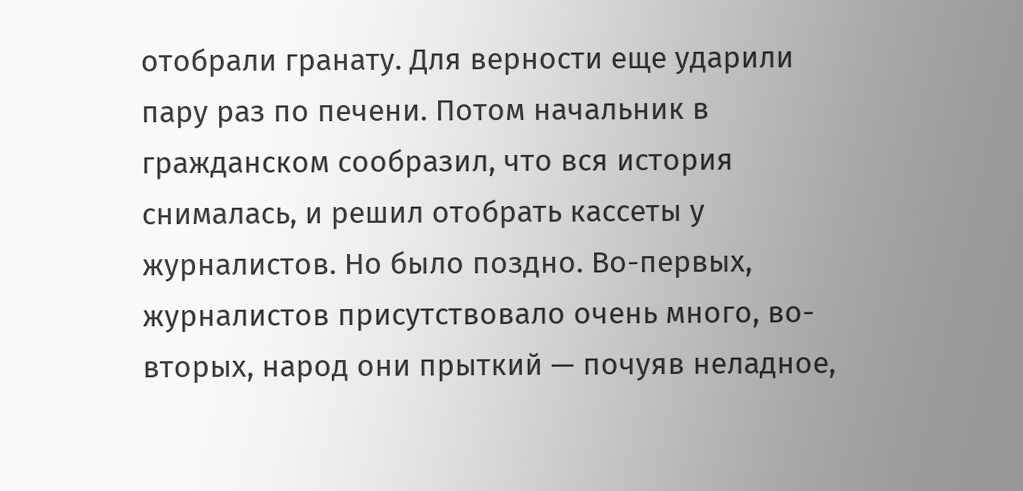отобрали гранату. Для верности еще ударили пару раз по печени. Потом начальник в гражданском сообразил, что вся история снималась, и решил отобрать кассеты у журналистов. Но было поздно. Во-первых, журналистов присутствовало очень много, во-вторых, народ они прыткий — почуяв неладное,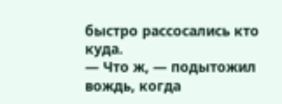быстро рассосались кто куда.
— Что ж, — подытожил вождь, когда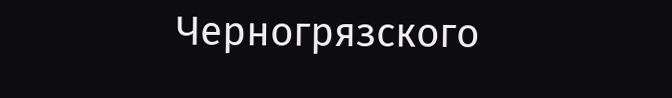Черногрязского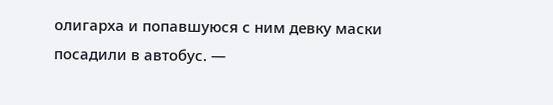олигарха и попавшуюся с ним девку маски посадили в автобус. —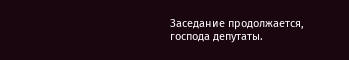Заседание продолжается, господа депутаты.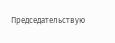Председательствую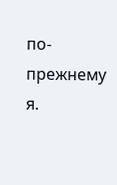по-прежнему я.